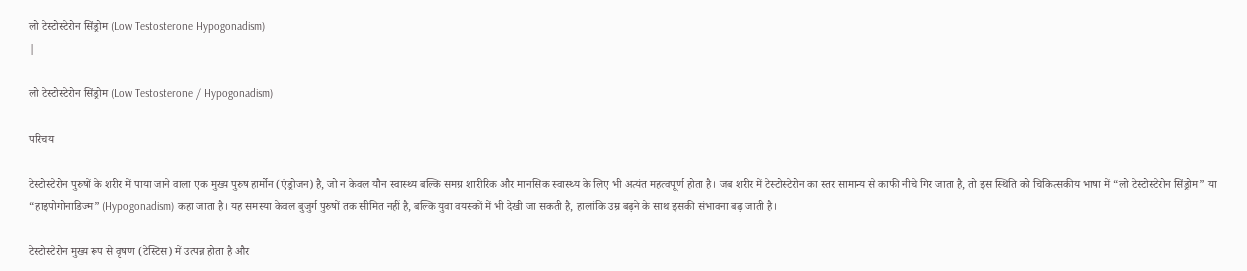लो टेस्टोस्टेरोन सिंड्रोम (Low Testosterone Hypogonadism)
|

लो टेस्टोस्टेरोन सिंड्रोम (Low Testosterone / Hypogonadism)

परिचय

टेस्टोस्टेरोन पुरुषों के शरीर में पाया जाने वाला एक मुख्य पुरुष हार्मोन (एंड्रोजन) है, जो न केवल यौन स्वास्थ्य बल्कि समग्र शारीरिक और मानसिक स्वास्थ्य के लिए भी अत्यंत महत्वपूर्ण होता है। जब शरीर में टेस्टोस्टेरोन का स्तर सामान्य से काफी नीचे गिर जाता है, तो इस स्थिति को चिकित्सकीय भाषा में “लो टेस्टोस्टेरोन सिंड्रोम” या “हाइपोगोनाडिज्म” (Hypogonadism) कहा जाता है। यह समस्या केवल बुजुर्ग पुरुषों तक सीमित नहीं है, बल्कि युवा वयस्कों में भी देखी जा सकती है, हालांकि उम्र बढ़ने के साथ इसकी संभावना बढ़ जाती है।

टेस्टोस्टेरोन मुख्य रूप से वृषण (टेस्टिस) में उत्पन्न होता है और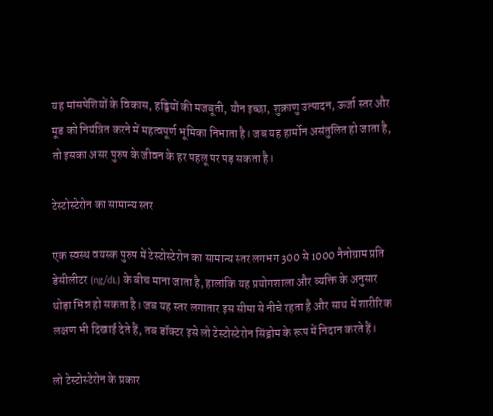यह मांसपेशियों के विकास, हड्डियों की मजबूती, यौन इच्छा, शुक्राणु उत्पादन, ऊर्जा स्तर और मूड को नियंत्रित करने में महत्वपूर्ण भूमिका निभाता है। जब यह हार्मोन असंतुलित हो जाता है, तो इसका असर पुरुष के जीवन के हर पहलू पर पड़ सकता है।

टेस्टोस्टेरोन का सामान्य स्तर

एक स्वस्थ वयस्क पुरुष में टेस्टोस्टेरोन का सामान्य स्तर लगभग 300 से 1000 नैनोग्राम प्रति डेसीलीटर (ng/dL) के बीच माना जाता है, हालांकि यह प्रयोगशाला और व्यक्ति के अनुसार थोड़ा भिन्न हो सकता है। जब यह स्तर लगातार इस सीमा से नीचे रहता है और साथ में शारीरिक लक्षण भी दिखाई देते हैं, तब डॉक्टर इसे लो टेस्टोस्टेरोन सिंड्रोम के रूप में निदान करते हैं।

लो टेस्टोस्टेरोन के प्रकार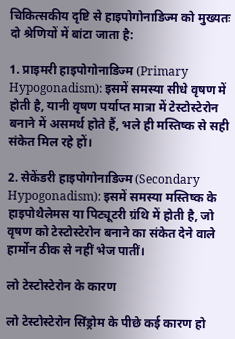चिकित्सकीय दृष्टि से हाइपोगोनाडिज्म को मुख्यतः दो श्रेणियों में बांटा जाता है:

1. प्राइमरी हाइपोगोनाडिज्म (Primary Hypogonadism): इसमें समस्या सीधे वृषण में होती है, यानी वृषण पर्याप्त मात्रा में टेस्टोस्टेरोन बनाने में असमर्थ होते हैं, भले ही मस्तिष्क से सही संकेत मिल रहे हों।

2. सेकेंडरी हाइपोगोनाडिज्म (Secondary Hypogonadism): इसमें समस्या मस्तिष्क के हाइपोथैलेमस या पिट्यूटरी ग्रंथि में होती है, जो वृषण को टेस्टोस्टेरोन बनाने का संकेत देने वाले हार्मोन ठीक से नहीं भेज पातीं।

लो टेस्टोस्टेरोन के कारण

लो टेस्टोस्टेरोन सिंड्रोम के पीछे कई कारण हो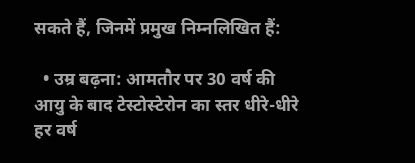सकते हैं, जिनमें प्रमुख निम्नलिखित हैं:

  • उम्र बढ़ना: आमतौर पर 30 वर्ष की आयु के बाद टेस्टोस्टेरोन का स्तर धीरे-धीरे हर वर्ष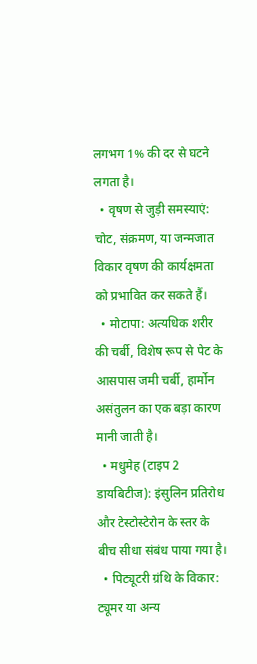लगभग 1% की दर से घटने लगता है।
  • वृषण से जुड़ी समस्याएं: चोट, संक्रमण, या जन्मजात विकार वृषण की कार्यक्षमता को प्रभावित कर सकते हैं।
  • मोटापा: अत्यधिक शरीर की चर्बी, विशेष रूप से पेट के आसपास जमी चर्बी, हार्मोन असंतुलन का एक बड़ा कारण मानी जाती है।
  • मधुमेह (टाइप 2 डायबिटीज): इंसुलिन प्रतिरोध और टेस्टोस्टेरोन के स्तर के बीच सीधा संबंध पाया गया है।
  • पिट्यूटरी ग्रंथि के विकार: ट्यूमर या अन्य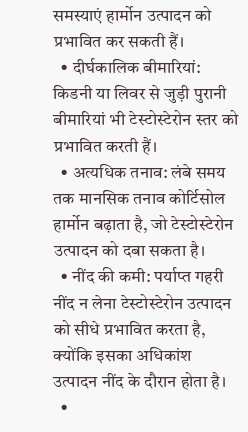समस्याएं हार्मोन उत्पादन को प्रभावित कर सकती हैं।
  • दीर्घकालिक बीमारियां: किडनी या लिवर से जुड़ी पुरानी बीमारियां भी टेस्टोस्टेरोन स्तर को प्रभावित करती हैं।
  • अत्यधिक तनाव: लंबे समय तक मानसिक तनाव कोर्टिसोल हार्मोन बढ़ाता है, जो टेस्टोस्टेरोन उत्पादन को दबा सकता है।
  • नींद की कमी: पर्याप्त गहरी नींद न लेना टेस्टोस्टेरोन उत्पादन को सीधे प्रभावित करता है, क्योंकि इसका अधिकांश उत्पादन नींद के दौरान होता है।
  •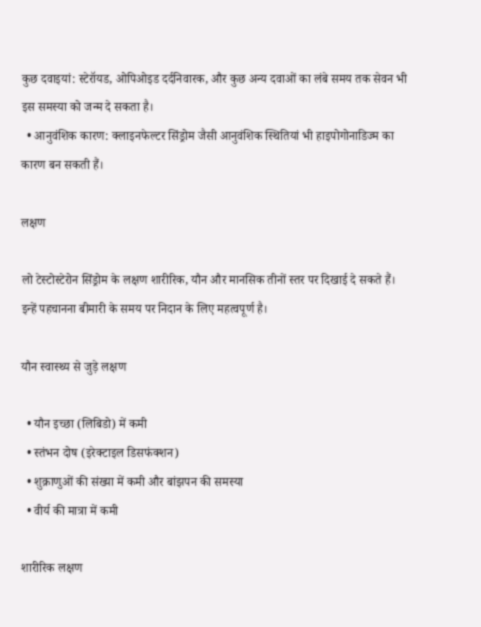कुछ दवाइयां: स्टेरॉयड, ओपिओइड दर्दनिवारक, और कुछ अन्य दवाओं का लंबे समय तक सेवन भी इस समस्या को जन्म दे सकता है।
  • आनुवंशिक कारण: क्लाइनफेल्टर सिंड्रोम जैसी आनुवंशिक स्थितियां भी हाइपोगोनाडिज्म का कारण बन सकती हैं।

लक्षण

लो टेस्टोस्टेरोन सिंड्रोम के लक्षण शारीरिक, यौन और मानसिक तीनों स्तर पर दिखाई दे सकते हैं। इन्हें पहचानना बीमारी के समय पर निदान के लिए महत्वपूर्ण है।

यौन स्वास्थ्य से जुड़े लक्षण

  • यौन इच्छा (लिबिडो) में कमी
  • स्तंभन दोष (इरेक्टाइल डिसफंक्शन)
  • शुक्राणुओं की संख्या में कमी और बांझपन की समस्या
  • वीर्य की मात्रा में कमी

शारीरिक लक्षण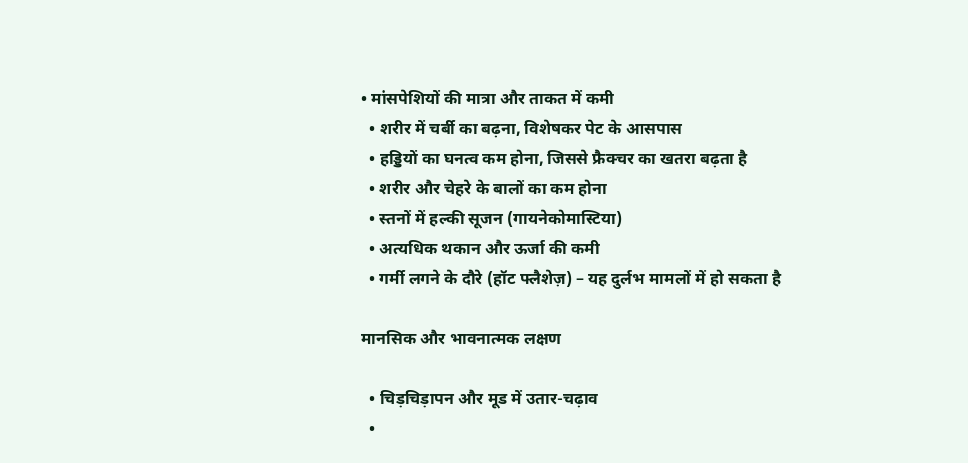• मांसपेशियों की मात्रा और ताकत में कमी
  • शरीर में चर्बी का बढ़ना, विशेषकर पेट के आसपास
  • हड्डियों का घनत्व कम होना, जिससे फ्रैक्चर का खतरा बढ़ता है
  • शरीर और चेहरे के बालों का कम होना
  • स्तनों में हल्की सूजन (गायनेकोमास्टिया)
  • अत्यधिक थकान और ऊर्जा की कमी
  • गर्मी लगने के दौरे (हॉट फ्लैशेज़) – यह दुर्लभ मामलों में हो सकता है

मानसिक और भावनात्मक लक्षण

  • चिड़चिड़ापन और मूड में उतार-चढ़ाव
  •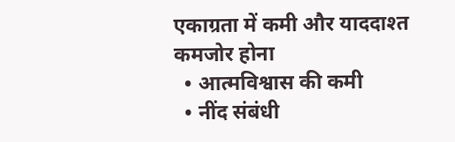एकाग्रता में कमी और याददाश्त कमजोर होना
  • आत्मविश्वास की कमी
  • नींद संबंधी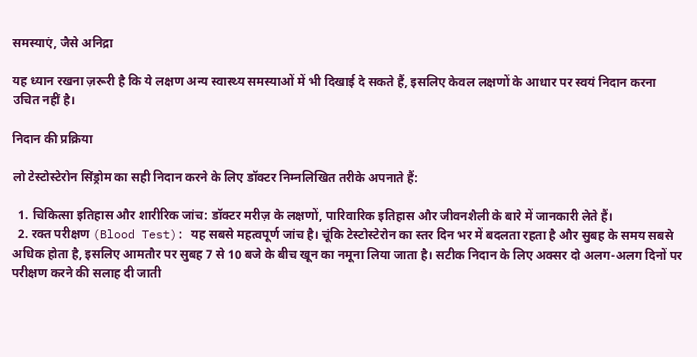समस्याएं, जैसे अनिद्रा

यह ध्यान रखना ज़रूरी है कि ये लक्षण अन्य स्वास्थ्य समस्याओं में भी दिखाई दे सकते हैं, इसलिए केवल लक्षणों के आधार पर स्वयं निदान करना उचित नहीं है।

निदान की प्रक्रिया

लो टेस्टोस्टेरोन सिंड्रोम का सही निदान करने के लिए डॉक्टर निम्नलिखित तरीके अपनाते हैं:

  1. चिकित्सा इतिहास और शारीरिक जांच: डॉक्टर मरीज़ के लक्षणों, पारिवारिक इतिहास और जीवनशैली के बारे में जानकारी लेते हैं।
  2. रक्त परीक्षण (Blood Test): यह सबसे महत्वपूर्ण जांच है। चूंकि टेस्टोस्टेरोन का स्तर दिन भर में बदलता रहता है और सुबह के समय सबसे अधिक होता है, इसलिए आमतौर पर सुबह 7 से 10 बजे के बीच खून का नमूना लिया जाता है। सटीक निदान के लिए अक्सर दो अलग-अलग दिनों पर परीक्षण करने की सलाह दी जाती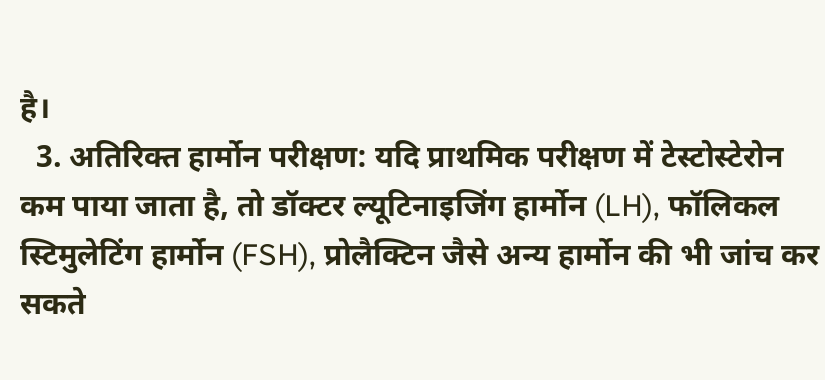है।
  3. अतिरिक्त हार्मोन परीक्षण: यदि प्राथमिक परीक्षण में टेस्टोस्टेरोन कम पाया जाता है, तो डॉक्टर ल्यूटिनाइजिंग हार्मोन (LH), फॉलिकल स्टिमुलेटिंग हार्मोन (FSH), प्रोलैक्टिन जैसे अन्य हार्मोन की भी जांच कर सकते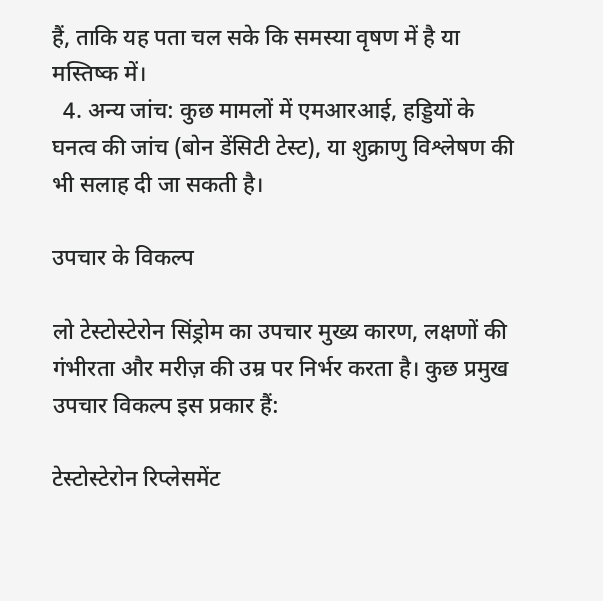हैं, ताकि यह पता चल सके कि समस्या वृषण में है या मस्तिष्क में।
  4. अन्य जांच: कुछ मामलों में एमआरआई, हड्डियों के घनत्व की जांच (बोन डेंसिटी टेस्ट), या शुक्राणु विश्लेषण की भी सलाह दी जा सकती है।

उपचार के विकल्प

लो टेस्टोस्टेरोन सिंड्रोम का उपचार मुख्य कारण, लक्षणों की गंभीरता और मरीज़ की उम्र पर निर्भर करता है। कुछ प्रमुख उपचार विकल्प इस प्रकार हैं:

टेस्टोस्टेरोन रिप्लेसमेंट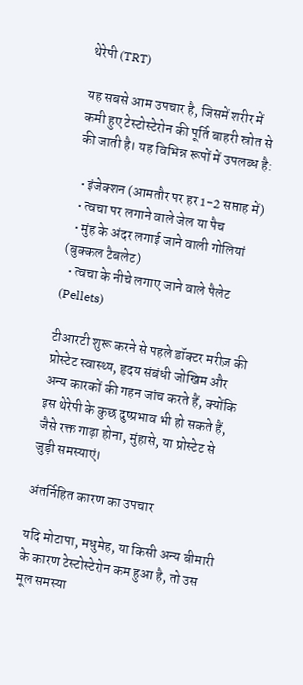थेरेपी (TRT)

यह सबसे आम उपचार है, जिसमें शरीर में कमी हुए टेस्टोस्टेरोन की पूर्ति बाहरी स्रोत से की जाती है। यह विभिन्न रूपों में उपलब्ध है:

  • इंजेक्शन (आमतौर पर हर 1-2 सप्ताह में)
  • त्वचा पर लगाने वाले जेल या पैच
  • मुंह के अंदर लगाई जाने वाली गोलियां (बुक्कल टैबलेट)
  • त्वचा के नीचे लगाए जाने वाले पैलेट (Pellets)

टीआरटी शुरू करने से पहले डॉक्टर मरीज़ की प्रोस्टेट स्वास्थ्य, हृदय संबंधी जोखिम और अन्य कारकों की गहन जांच करते हैं, क्योंकि इस थेरेपी के कुछ दुष्प्रभाव भी हो सकते हैं, जैसे रक्त गाढ़ा होना, मुंहासे, या प्रोस्टेट से जुड़ी समस्याएं।

अंतर्निहित कारण का उपचार

यदि मोटापा, मधुमेह, या किसी अन्य बीमारी के कारण टेस्टोस्टेरोन कम हुआ है, तो उस मूल समस्या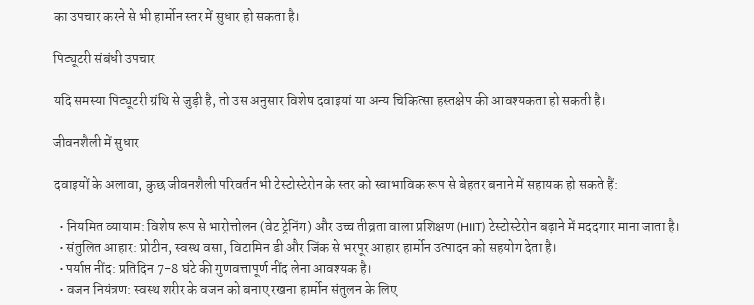का उपचार करने से भी हार्मोन स्तर में सुधार हो सकता है।

पिट्यूटरी संबंधी उपचार

यदि समस्या पिट्यूटरी ग्रंथि से जुड़ी है, तो उस अनुसार विशेष दवाइयां या अन्य चिकित्सा हस्तक्षेप की आवश्यकता हो सकती है।

जीवनशैली में सुधार

दवाइयों के अलावा, कुछ जीवनशैली परिवर्तन भी टेस्टोस्टेरोन के स्तर को स्वाभाविक रूप से बेहतर बनाने में सहायक हो सकते हैं:

  • नियमित व्यायाम: विशेष रूप से भारोत्तोलन (वेट ट्रेनिंग) और उच्च तीव्रता वाला प्रशिक्षण (HIIT) टेस्टोस्टेरोन बढ़ाने में मददगार माना जाता है।
  • संतुलित आहार: प्रोटीन, स्वस्थ वसा, विटामिन डी और जिंक से भरपूर आहार हार्मोन उत्पादन को सहयोग देता है।
  • पर्याप्त नींद: प्रतिदिन 7-8 घंटे की गुणवत्तापूर्ण नींद लेना आवश्यक है।
  • वजन नियंत्रण: स्वस्थ शरीर के वजन को बनाए रखना हार्मोन संतुलन के लिए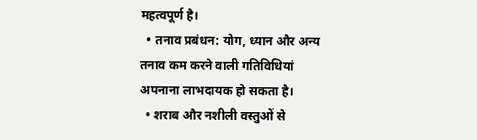महत्वपूर्ण है।
  • तनाव प्रबंधन: योग, ध्यान और अन्य तनाव कम करने वाली गतिविधियां अपनाना लाभदायक हो सकता है।
  • शराब और नशीली वस्तुओं से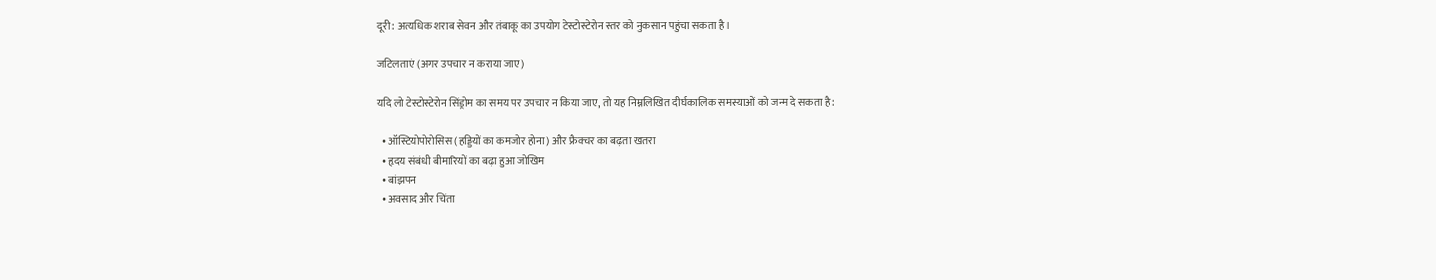दूरी: अत्यधिक शराब सेवन और तंबाकू का उपयोग टेस्टोस्टेरोन स्तर को नुकसान पहुंचा सकता है।

जटिलताएं (अगर उपचार न कराया जाए)

यदि लो टेस्टोस्टेरोन सिंड्रोम का समय पर उपचार न किया जाए, तो यह निम्नलिखित दीर्घकालिक समस्याओं को जन्म दे सकता है:

  • ऑस्टियोपोरोसिस (हड्डियों का कमजोर होना) और फ्रैक्चर का बढ़ता खतरा
  • हृदय संबंधी बीमारियों का बढ़ा हुआ जोखिम
  • बांझपन
  • अवसाद और चिंता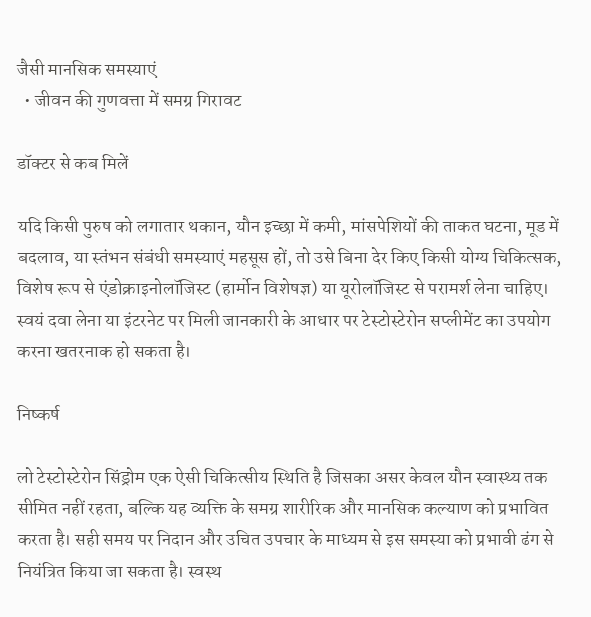जैसी मानसिक समस्याएं
  • जीवन की गुणवत्ता में समग्र गिरावट

डॉक्टर से कब मिलें

यदि किसी पुरुष को लगातार थकान, यौन इच्छा में कमी, मांसपेशियों की ताकत घटना, मूड में बदलाव, या स्तंभन संबंधी समस्याएं महसूस हों, तो उसे बिना देर किए किसी योग्य चिकित्सक, विशेष रूप से एंडोक्राइनोलॉजिस्ट (हार्मोन विशेषज्ञ) या यूरोलॉजिस्ट से परामर्श लेना चाहिए। स्वयं दवा लेना या इंटरनेट पर मिली जानकारी के आधार पर टेस्टोस्टेरोन सप्लीमेंट का उपयोग करना खतरनाक हो सकता है।

निष्कर्ष

लो टेस्टोस्टेरोन सिंड्रोम एक ऐसी चिकित्सीय स्थिति है जिसका असर केवल यौन स्वास्थ्य तक सीमित नहीं रहता, बल्कि यह व्यक्ति के समग्र शारीरिक और मानसिक कल्याण को प्रभावित करता है। सही समय पर निदान और उचित उपचार के माध्यम से इस समस्या को प्रभावी ढंग से नियंत्रित किया जा सकता है। स्वस्थ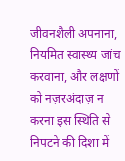जीवनशैली अपनाना, नियमित स्वास्थ्य जांच करवाना, और लक्षणों को नज़रअंदाज़ न करना इस स्थिति से निपटने की दिशा में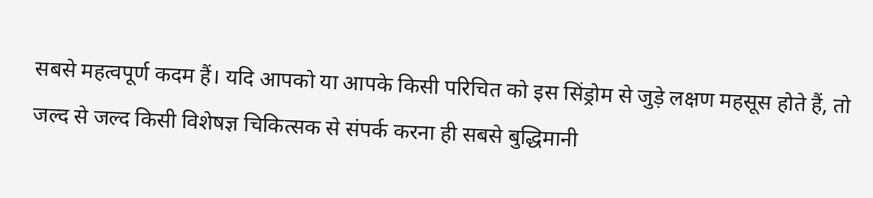सबसे महत्वपूर्ण कदम हैं। यदि आपको या आपके किसी परिचित को इस सिंड्रोम से जुड़े लक्षण महसूस होते हैं, तो जल्द से जल्द किसी विशेषज्ञ चिकित्सक से संपर्क करना ही सबसे बुद्धिमानी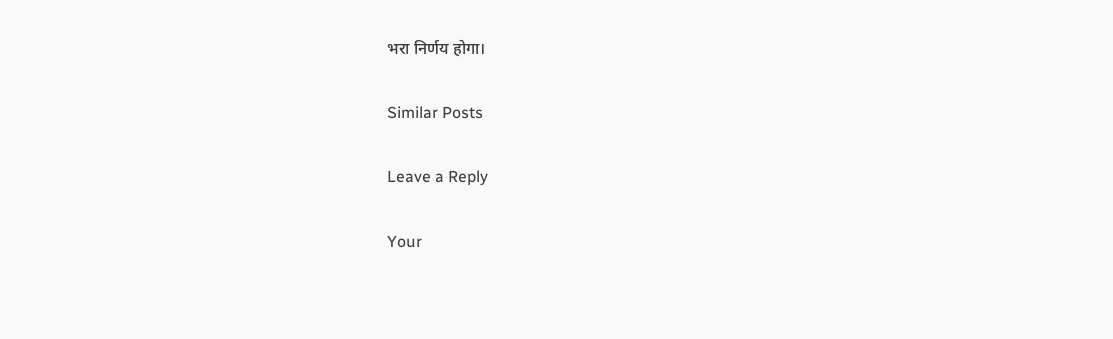भरा निर्णय होगा।

Similar Posts

Leave a Reply

Your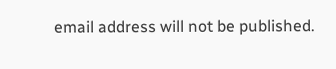email address will not be published.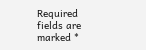Required fields are marked *